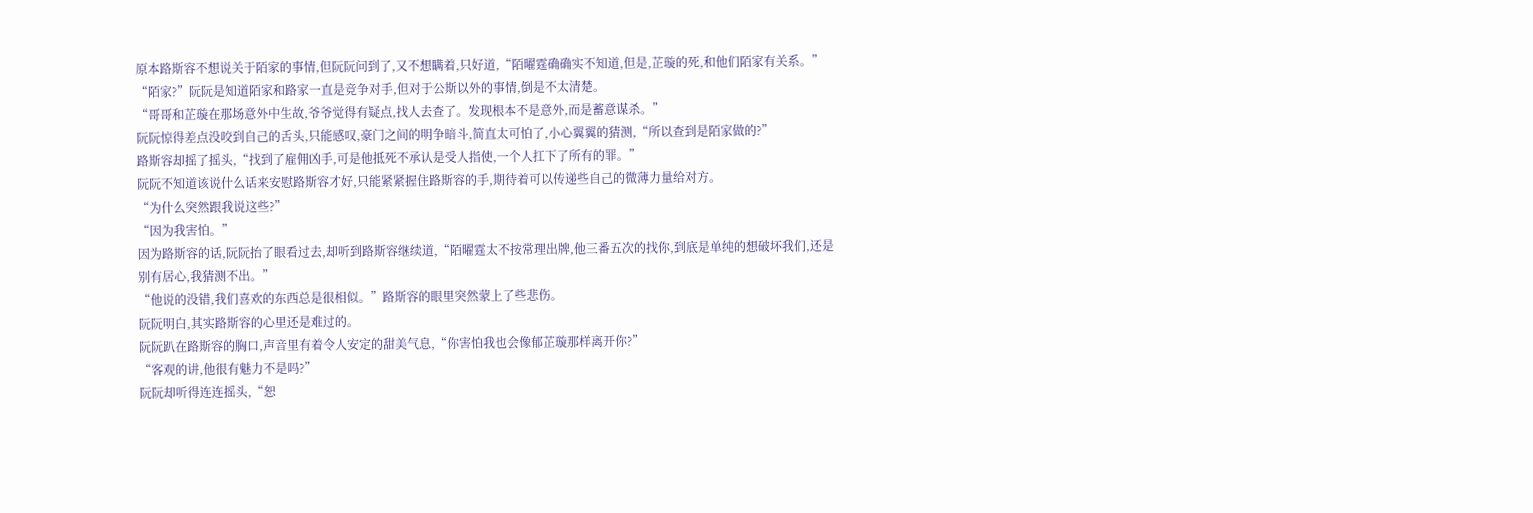原本路斯容不想说关于陌家的事情,但阮阮问到了,又不想瞒着,只好道,“陌曜霆确确实不知道,但是,芷璇的死,和他们陌家有关系。”
“陌家?”阮阮是知道陌家和路家一直是竞争对手,但对于公斯以外的事情,倒是不太清楚。
“哥哥和芷璇在那场意外中生故,爷爷觉得有疑点,找人去查了。发现根本不是意外,而是蓄意谋杀。”
阮阮惊得差点没咬到自己的舌头,只能感叹,豪门之间的明争暗斗,简直太可怕了,小心翼翼的猜测,“所以查到是陌家做的?”
路斯容却摇了摇头,“找到了雇佣凶手,可是他抵死不承认是受人指使,一个人扛下了所有的罪。”
阮阮不知道该说什么话来安慰路斯容才好,只能紧紧握住路斯容的手,期待着可以传递些自己的微薄力量给对方。
“为什么突然跟我说这些?”
“因为我害怕。”
因为路斯容的话,阮阮抬了眼看过去,却听到路斯容继续道,“陌曜霆太不按常理出牌,他三番五次的找你,到底是单纯的想破坏我们,还是别有居心,我猜测不出。”
“他说的没错,我们喜欢的东西总是很相似。”路斯容的眼里突然蒙上了些悲伤。
阮阮明白,其实路斯容的心里还是难过的。
阮阮趴在路斯容的胸口,声音里有着令人安定的甜美气息,“你害怕我也会像郁芷璇那样离开你?”
“客观的讲,他很有魅力不是吗?”
阮阮却听得连连摇头,“恕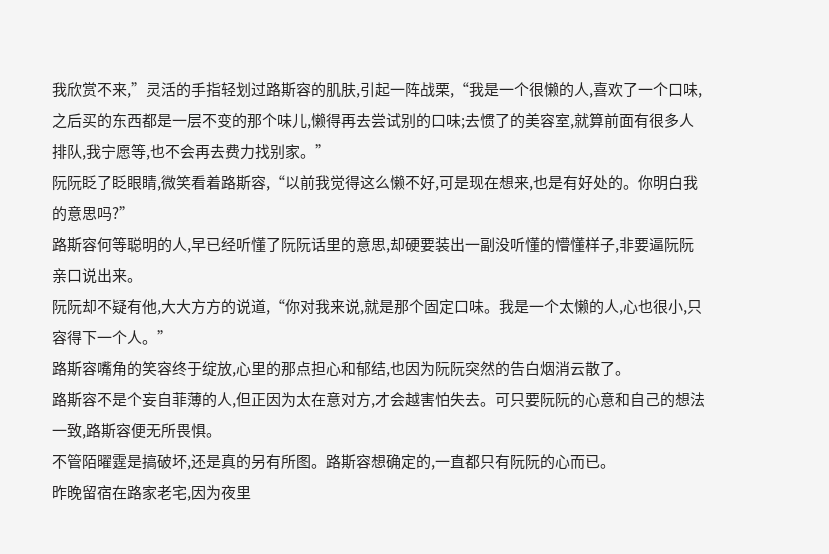我欣赏不来,”灵活的手指轻划过路斯容的肌肤,引起一阵战栗,“我是一个很懒的人,喜欢了一个口味,之后买的东西都是一层不变的那个味儿,懒得再去尝试别的口味;去惯了的美容室,就算前面有很多人排队,我宁愿等,也不会再去费力找别家。”
阮阮眨了眨眼睛,微笑看着路斯容,“以前我觉得这么懒不好,可是现在想来,也是有好处的。你明白我的意思吗?”
路斯容何等聪明的人,早已经听懂了阮阮话里的意思,却硬要装出一副没听懂的懵懂样子,非要逼阮阮亲口说出来。
阮阮却不疑有他,大大方方的说道,“你对我来说,就是那个固定口味。我是一个太懒的人,心也很小,只容得下一个人。”
路斯容嘴角的笑容终于绽放,心里的那点担心和郁结,也因为阮阮突然的告白烟消云散了。
路斯容不是个妄自菲薄的人,但正因为太在意对方,才会越害怕失去。可只要阮阮的心意和自己的想法一致,路斯容便无所畏惧。
不管陌曜霆是搞破坏,还是真的另有所图。路斯容想确定的,一直都只有阮阮的心而已。
昨晚留宿在路家老宅,因为夜里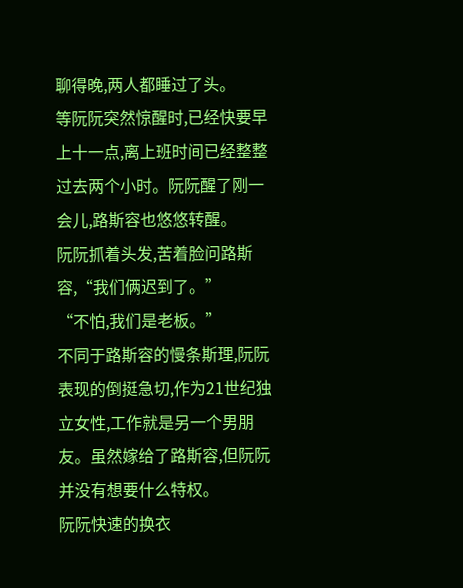聊得晚,两人都睡过了头。
等阮阮突然惊醒时,已经快要早上十一点,离上班时间已经整整过去两个小时。阮阮醒了刚一会儿,路斯容也悠悠转醒。
阮阮抓着头发,苦着脸问路斯容,“我们俩迟到了。”
“不怕,我们是老板。”
不同于路斯容的慢条斯理,阮阮表现的倒挺急切,作为21世纪独立女性,工作就是另一个男朋友。虽然嫁给了路斯容,但阮阮并没有想要什么特权。
阮阮快速的换衣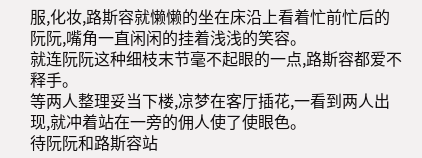服,化妆,路斯容就懒懒的坐在床沿上看着忙前忙后的阮阮,嘴角一直闲闲的挂着浅浅的笑容。
就连阮阮这种细枝末节毫不起眼的一点,路斯容都爱不释手。
等两人整理妥当下楼,凉梦在客厅插花,一看到两人出现,就冲着站在一旁的佣人使了使眼色。
待阮阮和路斯容站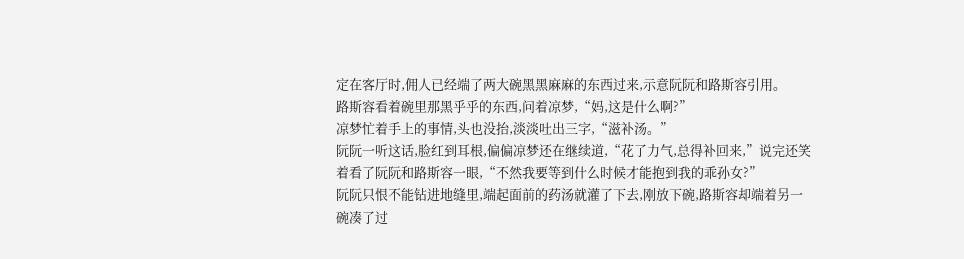定在客厅时,佣人已经端了两大碗黑黑麻麻的东西过来,示意阮阮和路斯容引用。
路斯容看着碗里那黑乎乎的东西,问着凉梦,“妈,这是什么啊?”
凉梦忙着手上的事情,头也没抬,淡淡吐出三字,“滋补汤。”
阮阮一听这话,脸红到耳根,偏偏凉梦还在继续道,“花了力气,总得补回来,”说完还笑着看了阮阮和路斯容一眼,“不然我要等到什么时候才能抱到我的乖孙女?”
阮阮只恨不能钻进地缝里,端起面前的药汤就灌了下去,刚放下碗,路斯容却端着另一碗凑了过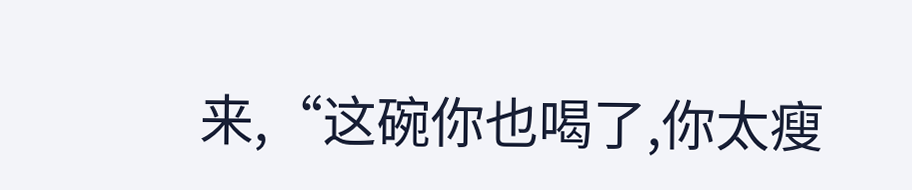来,“这碗你也喝了,你太瘦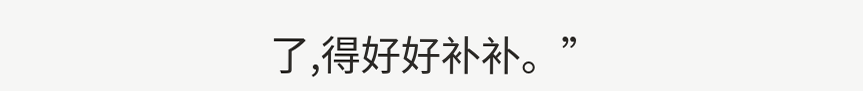了,得好好补补。”